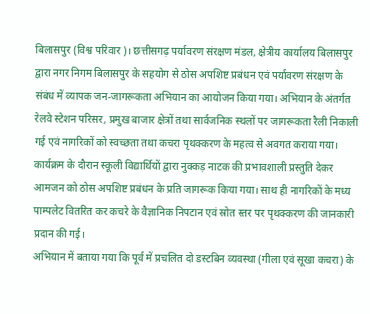बिलासपुर (विश्व परिवार)। छत्तीसगढ़ पर्यावरण संरक्षण मंडल, क्षेत्रीय कार्यालय बिलासपुर द्वारा नगर निगम बिलासपुर के सहयोग से ठोस अपशिष्ट प्रबंधन एवं पर्यावरण संरक्षण के संबंध में व्यापक जन-जागरूकता अभियान का आयोजन किया गया। अभियान के अंतर्गत रेलवे स्टेशन परिसर, प्रमुख बाजार क्षेत्रों तथा सार्वजनिक स्थलों पर जागरूकता रैली निकाली गई एवं नागरिकों को स्वच्छता तथा कचरा पृथक्करण के महत्व से अवगत कराया गया।
कार्यक्रम के दौरान स्कूली विद्यार्थियों द्वारा नुक्कड़ नाटक की प्रभावशाली प्रस्तुति देकर आमजन को ठोस अपशिष्ट प्रबंधन के प्रति जागरूक किया गया। साथ ही नागरिकों के मध्य पाम्पलेट वितरित कर कचरे के वैज्ञानिक निपटान एवं स्रोत स्तर पर पृथक्करण की जानकारी प्रदान की गई।
अभियान में बताया गया कि पूर्व में प्रचलित दो डस्टबिन व्यवस्था (गीला एवं सूखा कचरा) के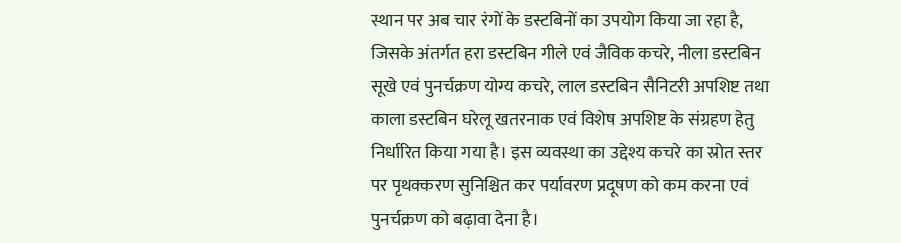स्थान पर अब चार रंगों के डस्टबिनों का उपयोग किया जा रहा है, जिसके अंतर्गत हरा डस्टबिन गीले एवं जैविक कचरे, नीला डस्टबिन सूखे एवं पुनर्चक्रण योग्य कचरे, लाल डस्टबिन सैनिटरी अपशिष्ट तथा काला डस्टबिन घरेलू खतरनाक एवं विशेष अपशिष्ट के संग्रहण हेतु निर्धारित किया गया है। इस व्यवस्था का उद्देश्य कचरे का स्रोत स्तर पर पृथक्करण सुनिश्चित कर पर्यावरण प्रदूषण को कम करना एवं पुनर्चक्रण को बढ़ावा देना है।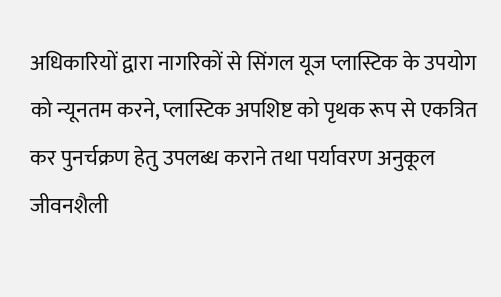अधिकारियों द्वारा नागरिकों से सिंगल यूज प्लास्टिक के उपयोग को न्यूनतम करने, प्लास्टिक अपशिष्ट को पृथक रूप से एकत्रित कर पुनर्चक्रण हेतु उपलब्ध कराने तथा पर्यावरण अनुकूल जीवनशैली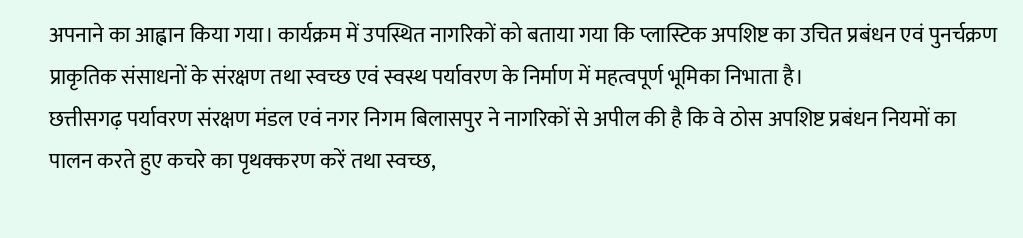अपनाने का आह्वान किया गया। कार्यक्रम में उपस्थित नागरिकों को बताया गया कि प्लास्टिक अपशिष्ट का उचित प्रबंधन एवं पुनर्चक्रण प्राकृतिक संसाधनों के संरक्षण तथा स्वच्छ एवं स्वस्थ पर्यावरण के निर्माण में महत्वपूर्ण भूमिका निभाता है।
छत्तीसगढ़ पर्यावरण संरक्षण मंडल एवं नगर निगम बिलासपुर ने नागरिकों से अपील की है कि वे ठोस अपशिष्ट प्रबंधन नियमों का पालन करते हुए कचरे का पृथक्करण करें तथा स्वच्छ,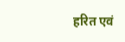हरित एवं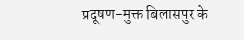प्रदूषण-मुक्त बिलासपुर के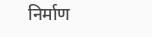निर्माण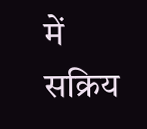में सक्रिय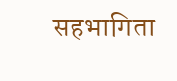सहभागिता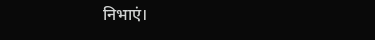निभाएं।